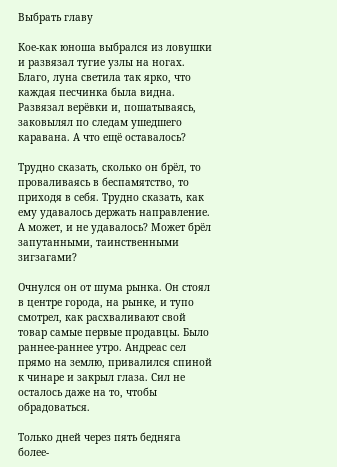Выбрать главу

Кое-как юноша выбрался из ловушки и развязал тугие узлы на ногах. Благо, луна светила так ярко, что каждая песчинка была видна. Развязал верёвки и, пошатываясь, заковылял по следам ушедшего каравана. А что ещё оставалось?

Трудно сказать, сколько он брёл, то проваливаясь в беспамятство, то приходя в себя. Трудно сказать, как ему удавалось держать направление. А может, и не удавалось? Может брёл запутанными, таинственными зигзагами?

Очнулся он от шума рынка. Он стоял в центре города, на рынке, и тупо смотрел, как расхваливают свой товар самые первые продавцы. Было раннее-раннее утро. Андреас сел прямо на землю, привалился спиной к чинаре и закрыл глаза. Сил не осталось даже на то, чтобы обрадоваться.

Только дней через пять бедняга более-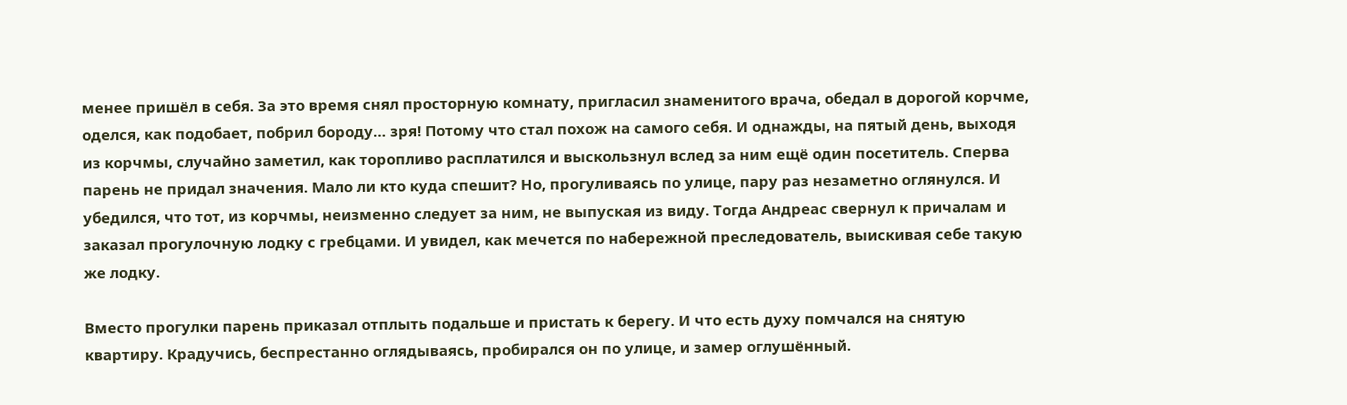менее пришёл в себя. За это время снял просторную комнату, пригласил знаменитого врача, обедал в дорогой корчме, оделся, как подобает, побрил бороду… зря! Потому что стал похож на самого себя. И однажды, на пятый день, выходя из корчмы, случайно заметил, как торопливо расплатился и выскользнул вслед за ним ещё один посетитель. Сперва парень не придал значения. Мало ли кто куда спешит? Но, прогуливаясь по улице, пару раз незаметно оглянулся. И убедился, что тот, из корчмы, неизменно следует за ним, не выпуская из виду. Тогда Андреас свернул к причалам и заказал прогулочную лодку с гребцами. И увидел, как мечется по набережной преследователь, выискивая себе такую же лодку.

Вместо прогулки парень приказал отплыть подальше и пристать к берегу. И что есть духу помчался на снятую квартиру. Крадучись, беспрестанно оглядываясь, пробирался он по улице, и замер оглушённый.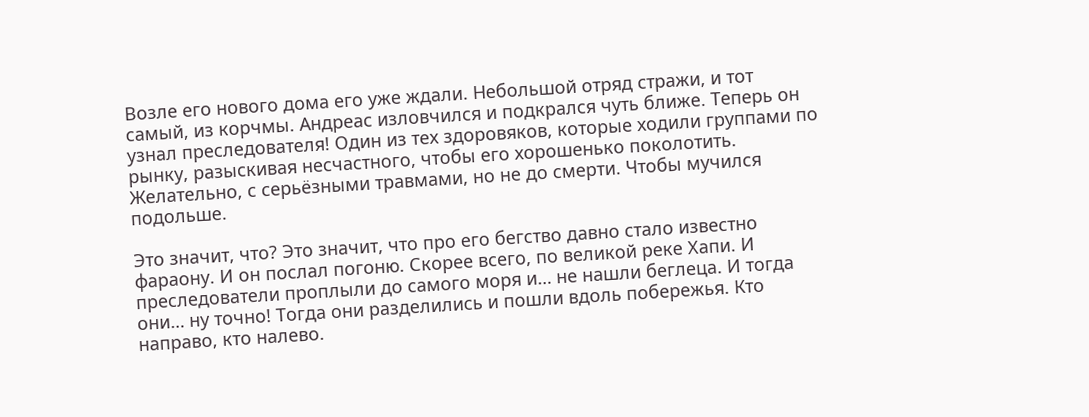Возле его нового дома его уже ждали. Небольшой отряд стражи, и тот самый, из корчмы. Андреас изловчился и подкрался чуть ближе. Теперь он узнал преследователя! Один из тех здоровяков, которые ходили группами по рынку, разыскивая несчастного, чтобы его хорошенько поколотить. Желательно, с серьёзными травмами, но не до смерти. Чтобы мучился подольше.

Это значит, что? Это значит, что про его бегство давно стало известно фараону. И он послал погоню. Скорее всего, по великой реке Хапи. И преследователи проплыли до самого моря и… не нашли беглеца. И тогда они… ну точно! Тогда они разделились и пошли вдоль побережья. Кто направо, кто налево.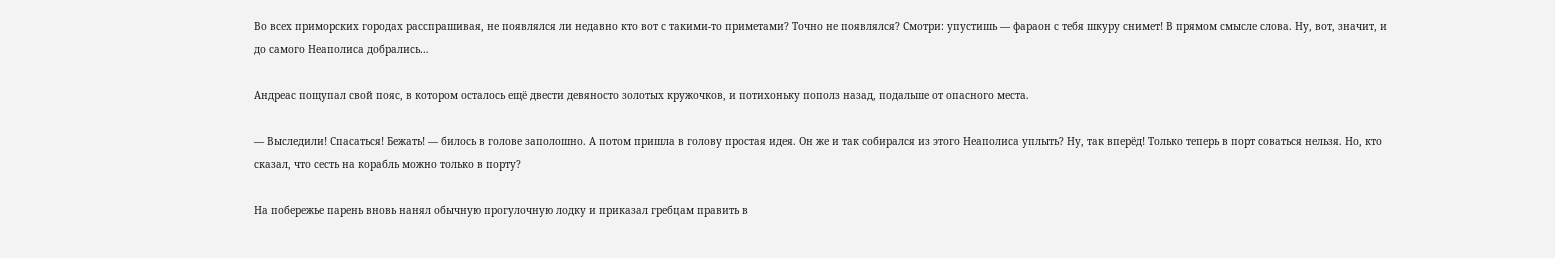Во всех приморских городах расспрашивая, не появлялся ли недавно кто вот с такими-то приметами? Точно не появлялся? Смотри: упустишь — фараон с тебя шкуру снимет! В прямом смысле слова. Ну, вот, значит, и до самого Неаполиса добрались…

Андреас пощупал свой пояс, в котором осталось ещё двести девяносто золотых кружочков, и потихоньку пополз назад, подальше от опасного места.

— Выследили! Спасаться! Бежать! — билось в голове заполошно. А потом пришла в голову простая идея. Он же и так собирался из этого Неаполиса уплыть? Ну, так вперёд! Только теперь в порт соваться нельзя. Но, кто сказал, что сесть на корабль можно только в порту?

На побережье парень вновь нанял обычную прогулочную лодку и приказал гребцам править в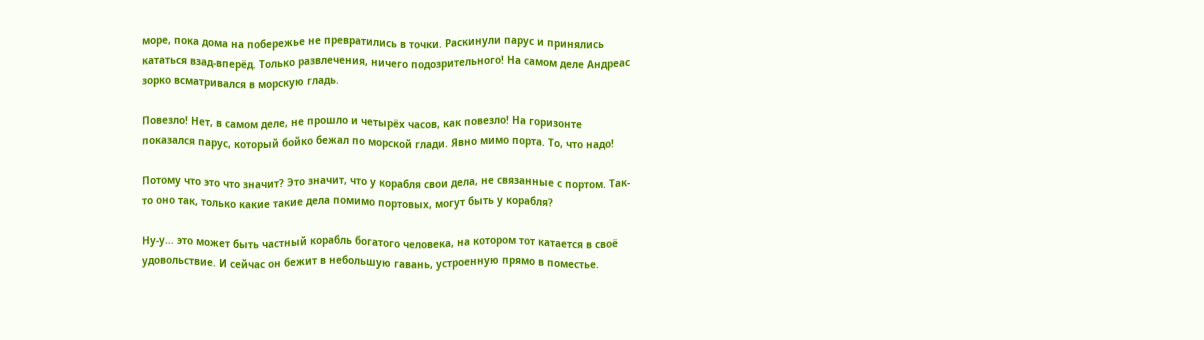море, пока дома на побережье не превратились в точки. Раскинули парус и принялись кататься взад-вперёд. Только развлечения, ничего подозрительного! На самом деле Андреас зорко всматривался в морскую гладь.

Повезло! Нет, в самом деле, не прошло и четырёх часов, как повезло! На горизонте показался парус, который бойко бежал по морской глади. Явно мимо порта. То, что надо!

Потому что это что значит? Это значит, что у корабля свои дела, не связанные с портом. Так-то оно так, только какие такие дела помимо портовых, могут быть у корабля?

Ну-у… это может быть частный корабль богатого человека, на котором тот катается в своё удовольствие. И сейчас он бежит в небольшую гавань, устроенную прямо в поместье.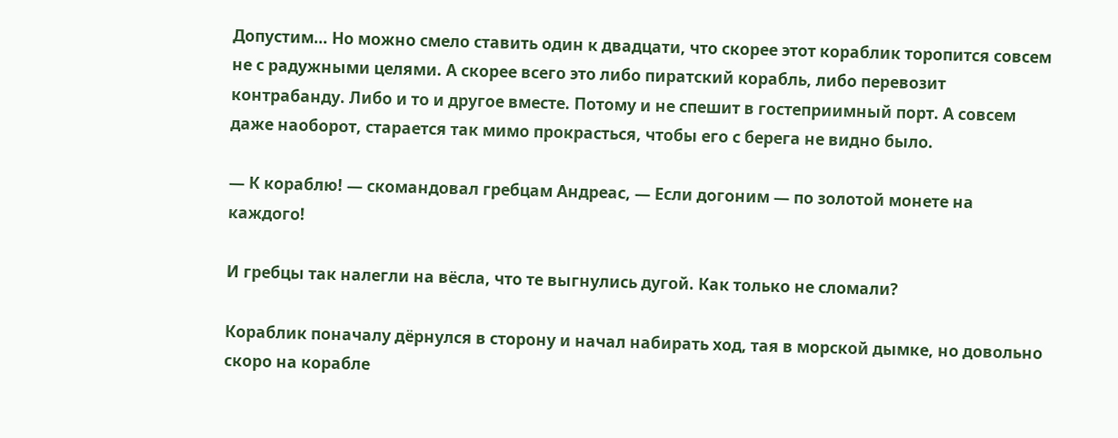Допустим… Но можно смело ставить один к двадцати, что скорее этот кораблик торопится совсем не с радужными целями. А скорее всего это либо пиратский корабль, либо перевозит контрабанду. Либо и то и другое вместе. Потому и не спешит в гостеприимный порт. А совсем даже наоборот, старается так мимо прокрасться, чтобы его с берега не видно было.

— К кораблю! — скомандовал гребцам Андреас, — Если догоним — по золотой монете на каждого!

И гребцы так налегли на вёсла, что те выгнулись дугой. Как только не сломали?

Кораблик поначалу дёрнулся в сторону и начал набирать ход, тая в морской дымке, но довольно скоро на корабле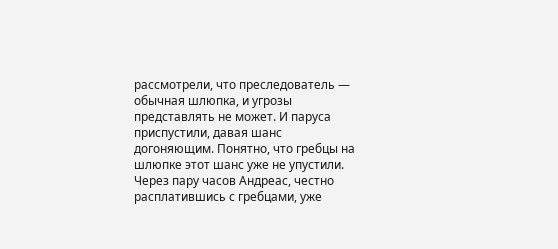рассмотрели, что преследователь — обычная шлюпка, и угрозы представлять не может. И паруса приспустили, давая шанс догоняющим. Понятно, что гребцы на шлюпке этот шанс уже не упустили. Через пару часов Андреас, честно расплатившись с гребцами, уже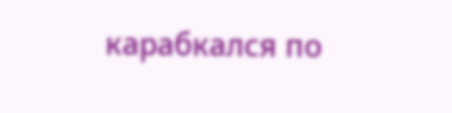карабкался по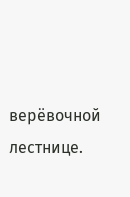верёвочной лестнице.